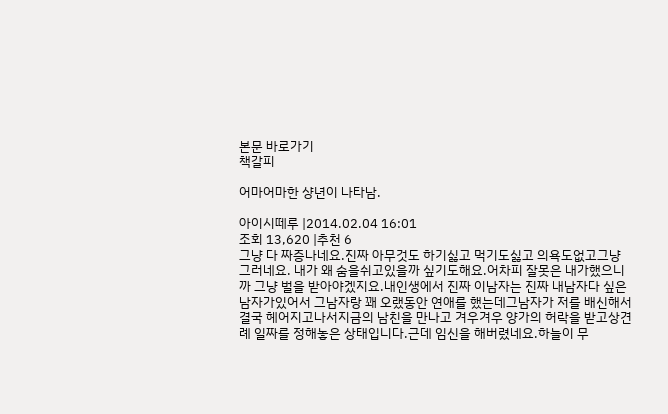본문 바로가기
책갈피

어마어마한 샹년이 나타남.

아이시떼루 |2014.02.04 16:01
조회 13,620 |추천 6
그냥 다 짜증나네요.진짜 아무것도 하기싫고 먹기도싫고 의욕도없고그냥 그러네요. 내가 왜 숨을쉬고있을까 싶기도해요.어차피 잘못은 내가했으니까 그냥 벌을 받아야겠지요.내인생에서 진짜 이남자는 진짜 내남자다 싶은남자가있어서 그남자랑 꽤 오랬동안 연애를 했는데그남자가 저를 배신해서 결국 헤어지고나서지금의 남친을 만나고 겨우겨우 양가의 허락을 받고상견례 일짜를 정해놓은 상태입니다.근데 임신을 해버렸네요.하늘이 무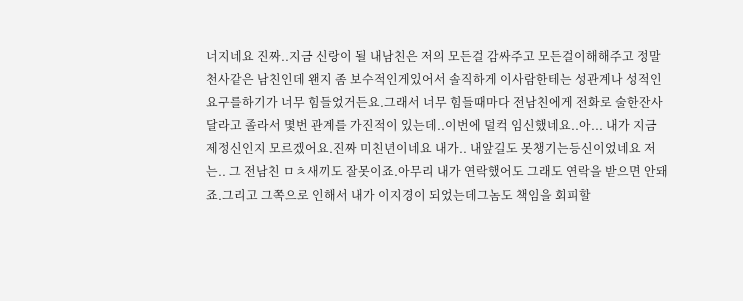너지네요 진짜..지금 신랑이 될 내남친은 저의 모든걸 감싸주고 모든걸이해해주고 정말 천사같은 남친인데 왠지 좀 보수적인게있어서 솔직하게 이사람한테는 성관계나 성적인 요구를하기가 너무 힘들었거든요.그래서 너무 힘들때마다 전남친에게 전화로 술한잔사달라고 졸라서 몇번 관계를 가진적이 있는데..이번에 덜컥 임신했네요..아... 내가 지금 제정신인지 모르겠어요.진짜 미친년이네요 내가.. 내앞길도 못챙기는등신이었네요 저는.. 그 전남친 ㅁㅊ새끼도 잘못이죠.아무리 내가 연락했어도 그래도 연락을 받으면 안돼죠.그리고 그쪽으로 인해서 내가 이지경이 되었는데그놈도 책임을 회피할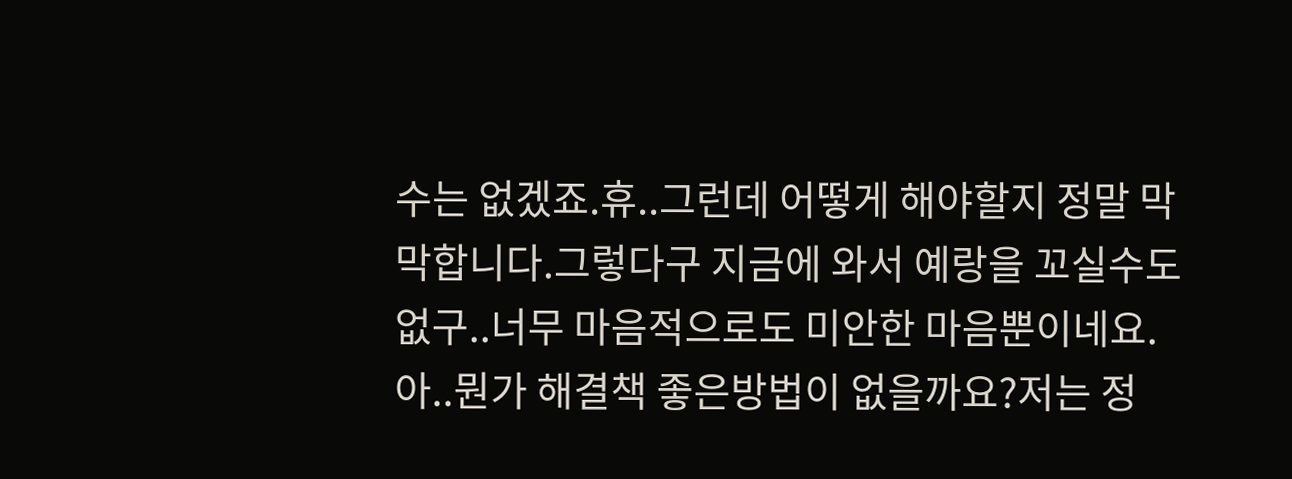수는 없겠죠.휴..그런데 어떻게 해야할지 정말 막막합니다.그렇다구 지금에 와서 예랑을 꼬실수도 없구..너무 마음적으로도 미안한 마음뿐이네요.아..뭔가 해결책 좋은방법이 없을까요?저는 정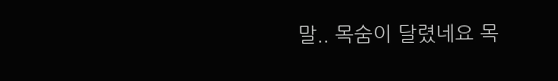말.. 목숨이 달렸네요 목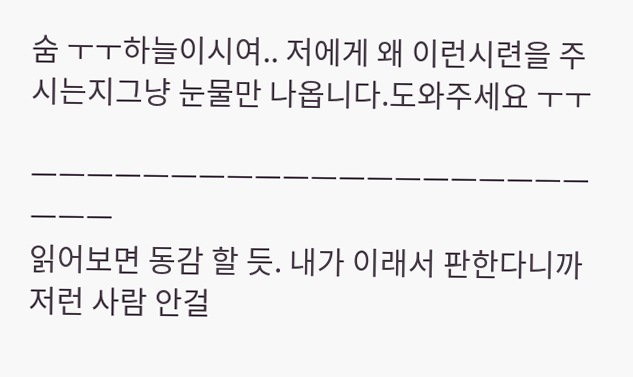숨 ㅜㅜ하늘이시여.. 저에게 왜 이런시련을 주시는지그냥 눈물만 나옵니다.도와주세요 ㅜㅜ

ㅡㅡㅡㅡㅡㅡㅡㅡㅡㅡㅡㅡㅡㅡㅡㅡㅡㅡㅡㅡㅡㅡㅡ
읽어보면 동감 할 듯. 내가 이래서 판한다니까 저런 사람 안걸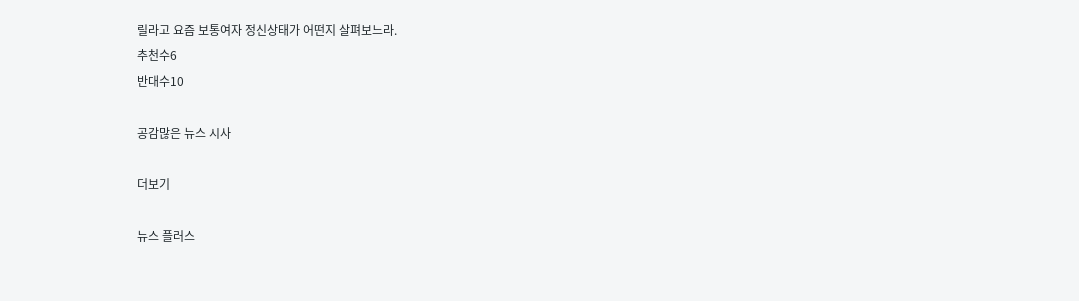릴라고 요즘 보통여자 정신상태가 어떤지 살펴보느라.
추천수6
반대수10

공감많은 뉴스 시사

더보기

뉴스 플러스